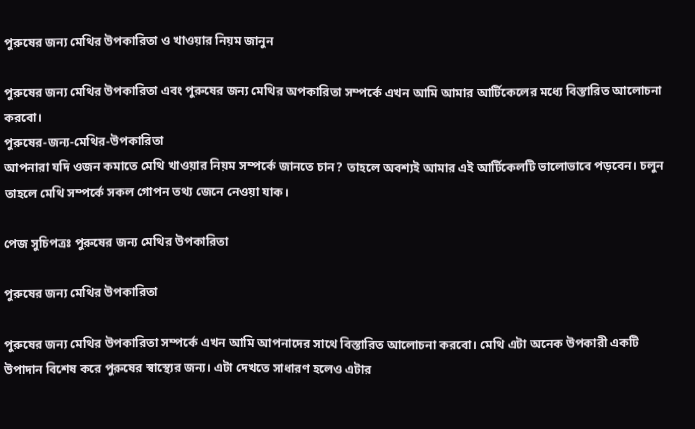পুরুষের জন্য মেথির উপকারিতা ও খাওয়ার নিয়ম জানুন

পুরুষের জন্য মেথির উপকারিতা এবং পুরুষের জন্য মেথির অপকারিতা সম্পর্কে এখন আমি আমার আর্টিকেলের মধ্যে বিস্তারিত আলোচনা করবো।
পুরুষের-জন্য-মেথির-উপকারিতা
আপনারা যদি ওজন কমাতে মেথি খাওয়ার নিয়ম সম্পর্কে জানতে চান? তাহলে অবশ্যই আমার এই আর্টিকেলটি ভালোভাবে পড়বেন। চলুন তাহলে মেথি সম্পর্কে সকল গোপন তথ্য জেনে নেওয়া যাক।

পেজ সুচিপত্রঃ পুরুষের জন্য মেথির উপকারিতা

পুরুষের জন্য মেথির উপকারিতা

পুরুষের জন্য মেথির উপকারিতা সম্পর্কে এখন আমি আপনাদের সাথে বিস্তারিত আলোচনা করবো। মেথি এটা অনেক উপকারী একটি উপাদান বিশেষ করে পুরুষের স্বাস্থ্যের জন্য। এটা দেখতে সাধারণ হলেও এটার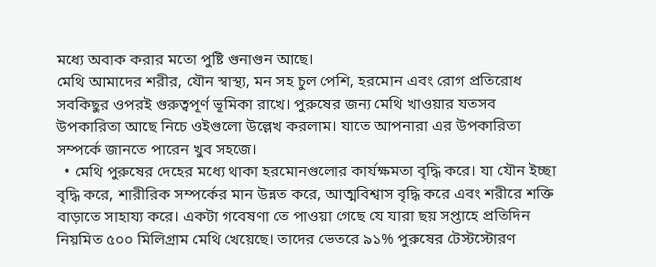মধ্যে অবাক করার মতো পুষ্টি গুনাগুন আছে।
মেথি আমাদের শরীর, যৌন স্বাস্থ্য, মন সহ চুল পেশি, হরমোন এবং রোগ প্রতিরোধ সবকিছুর ওপরই গুরুত্বপূর্ণ ভূমিকা রাখে। পুরুষের জন্য মেথি খাওয়ার যতসব উপকারিতা আছে নিচে ওইগুলো উল্লেখ করলাম। যাতে আপনারা এর উপকারিতা সম্পর্কে জানতে পারেন খুব সহজে।
  • মেথি পুরুষের দেহের মধ্যে থাকা হরমোনগুলোর কার্যক্ষমতা বৃদ্ধি করে। যা যৌন ইচ্ছা বৃদ্ধি করে, শারীরিক সম্পর্কের মান উন্নত করে, আত্মবিশ্বাস বৃদ্ধি করে এবং শরীরে শক্তি বাড়াতে সাহায্য করে। একটা গবেষণা তে পাওয়া গেছে যে যারা ছয় সপ্তাহে প্রতিদিন নিয়মিত ৫০০ মিলিগ্রাম মেথি খেয়েছে। তাদের ভেতরে ৯১% পুরুষের টেস্টস্টোরণ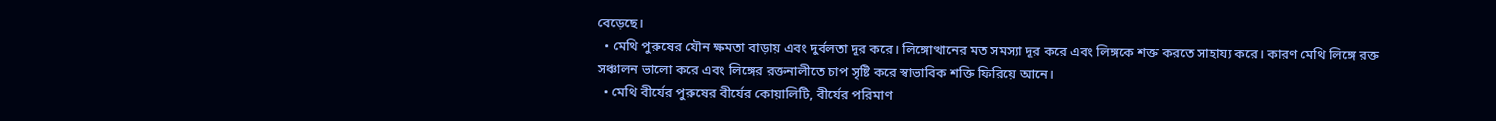বেড়েছে।
  • মেথি পুরুষের যৌন ক্ষমতা বাড়ায় এবং দুর্বলতা দূর করে। লিঙ্গোত্থানের মত সমস্যা দূর করে এবং লিঙ্গকে শক্ত করতে সাহায্য করে। কারণ মেথি লিঙ্গে রক্ত সঞ্চালন ভালো করে এবং লিঙ্গের রক্তনালীতে চাপ সৃষ্টি করে স্বাভাবিক শক্তি ফিরিয়ে আনে।
  • মেথি বীর্যের পুরুষের বীর্যের কোয়ালিটি, বীর্যের পরিমাণ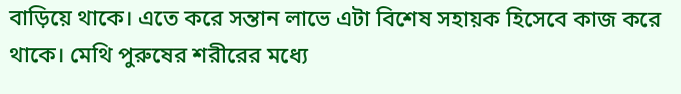বাড়িয়ে থাকে। এতে করে সন্তান লাভে এটা বিশেষ সহায়ক হিসেবে কাজ করে থাকে। মেথি পুরুষের শরীরের মধ্যে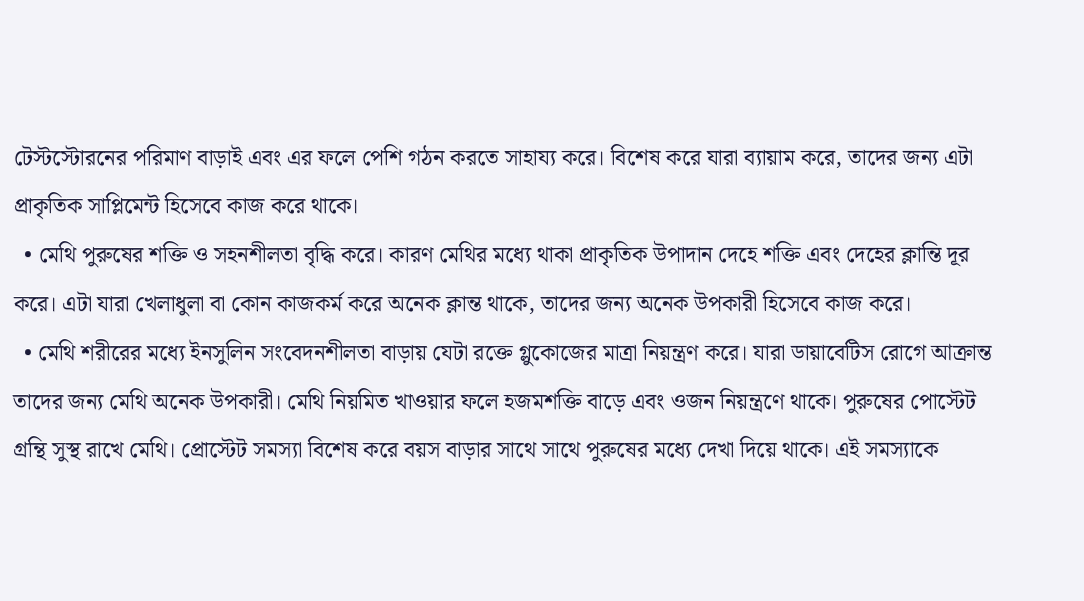টেস্টস্টোরনের পরিমাণ বাড়াই এবং এর ফলে পেশি গঠন করতে সাহায্য করে। বিশেষ করে যারা ব্যায়াম করে, তাদের জন্য এটা প্রাকৃতিক সাপ্লিমেন্ট হিসেবে কাজ করে থাকে।
  • মেথি পুরুষের শক্তি ও সহনশীলতা বৃদ্ধি করে। কারণ মেথির মধ্যে থাকা প্রাকৃতিক উপাদান দেহে শক্তি এবং দেহের ক্লান্তি দূর করে। এটা যারা খেলাধুলা বা কোন কাজকর্ম করে অনেক ক্লান্ত থাকে, তাদের জন্য অনেক উপকারী হিসেবে কাজ করে।
  • মেথি শরীরের মধ্যে ইনসুলিন সংবেদনশীলতা বাড়ায় যেটা রক্তে গ্লুকোজের মাত্রা নিয়ন্ত্রণ করে। যারা ডায়াবেটিস রোগে আক্রান্ত তাদের জন্য মেথি অনেক উপকারী। মেথি নিয়মিত খাওয়ার ফলে হজমশক্তি বাড়ে এবং ওজন নিয়ন্ত্রণে থাকে। পুরুষের পোস্টেট গ্রন্থি সুস্থ রাখে মেথি। প্রোস্টেট সমস্যা বিশেষ করে বয়স বাড়ার সাথে সাথে পুরুষের মধ্যে দেখা দিয়ে থাকে। এই সমস্যাকে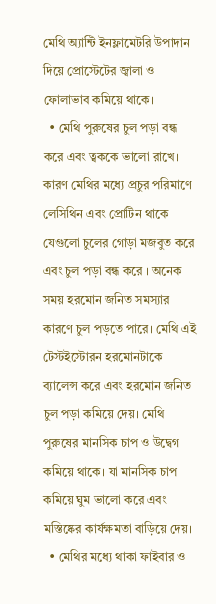মেথি অ্যান্টি ইনফ্লামেটরি উপাদান দিয়ে প্রোস্টেটের জ্বালা ও ফোলাভাব কমিয়ে থাকে।
  • মেথি পুরুষের চুল পড়া বন্ধ করে এবং ত্বককে ভালো রাখে। কারণ মেথির মধ্যে প্রচুর পরিমাণে লেসিথিন এবং প্রোটিন থাকে যেগুলো চুলের গোড়া মজবুত করে এবং চুল পড়া বন্ধ করে । অনেক সময় হরমোন জনিত সমস্যার কারণে চুল পড়তে পারে। মেথি এই টেস্টইস্টোরন হরমোনটাকে ব্যালেন্স করে এবং হরমোন জনিত চুল পড়া কমিয়ে দেয়। মেথি পুরুষের মানসিক চাপ ও উদ্বেগ কমিয়ে থাকে। যা মানসিক চাপ কমিয়ে ঘুম ভালো করে এবং মস্তিষ্কের কার্যক্ষমতা বাড়িয়ে দেয়।
  • মেথির মধ্যে থাকা ফাইবার ও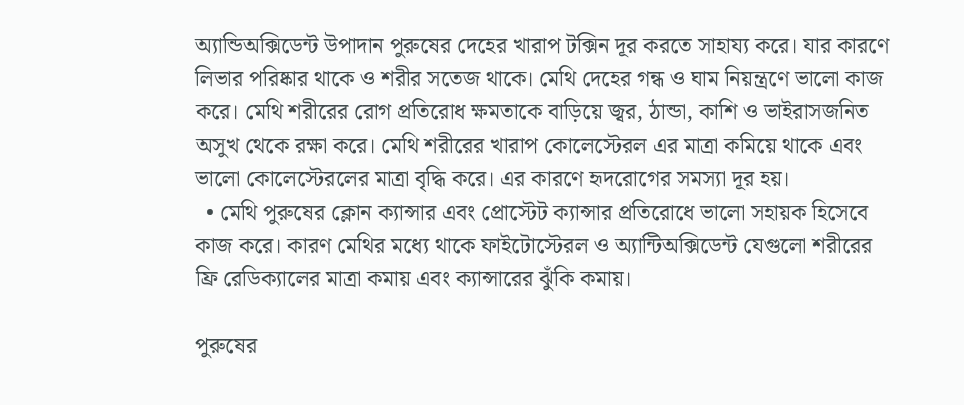অ্যান্ডিঅক্সিডেন্ট উপাদান পুরুষের দেহের খারাপ টক্সিন দূর করতে সাহায্য করে। যার কারণে লিভার পরিষ্কার থাকে ও শরীর সতেজ থাকে। মেথি দেহের গন্ধ ও ঘাম নিয়ন্ত্রণে ভালো কাজ করে। মেথি শরীরের রোগ প্রতিরোধ ক্ষমতাকে বাড়িয়ে জ্বর, ঠান্ডা, কাশি ও ভাইরাসজনিত অসুখ থেকে রক্ষা করে। মেথি শরীরের খারাপ কোলেস্টেরল এর মাত্রা কমিয়ে থাকে এবং ভালো কোলেস্টেরলের মাত্রা বৃদ্ধি করে। এর কারণে হৃদরোগের সমস্যা দূর হয়।
  • মেথি পুরুষের ক্লোন ক্যান্সার এবং প্রোস্টেট ক্যান্সার প্রতিরোধে ভালো সহায়ক হিসেবে কাজ করে। কারণ মেথির মধ্যে থাকে ফাইটোস্টেরল ও অ্যান্টিঅক্সিডেন্ট যেগুলো শরীরের ফ্রি রেডিক্যালের মাত্রা কমায় এবং ক্যান্সারের ঝুঁকি কমায়।

পুরুষের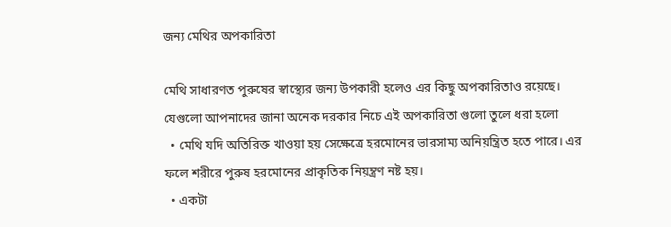জন্য মেথির অপকারিতা

মেথি সাধারণত পুরুষের স্বাস্থ্যের জন্য উপকারী হলেও এর কিছু অপকারিতাও রয়েছে। যেগুলো আপনাদের জানা অনেক দরকার নিচে এই অপকারিতা গুলো তুলে ধরা হলো
  • মেথি যদি অতিরিক্ত খাওয়া হয় সেক্ষেত্রে হরমোনের ভারসাম্য অনিয়ন্ত্রিত হতে পারে। এর ফলে শরীরে পুরুষ হরমোনের প্রাকৃতিক নিয়ন্ত্রণ নষ্ট হয়।
  • একটা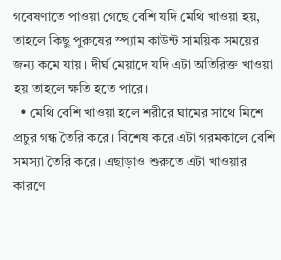গবেষণাতে পাওয়া গেছে বেশি যদি মেথি খাওয়া হয়, তাহলে কিছু পুরুষের স্প্যাম কাউন্ট সাময়িক সময়ের জন্য কমে যায়। দীর্ঘ মেয়াদে যদি এটা অতিরিক্ত খাওয়া হয় তাহলে ক্ষতি হতে পারে।
  • মেথি বেশি খাওয়া হলে শরীরে ঘামের সাথে মিশে প্রচুর গন্ধ তৈরি করে। বিশেষ করে এটা গরমকালে বেশি সমস্যা তৈরি করে। এছাড়াও শুরুতে এটা খাওয়ার কারণে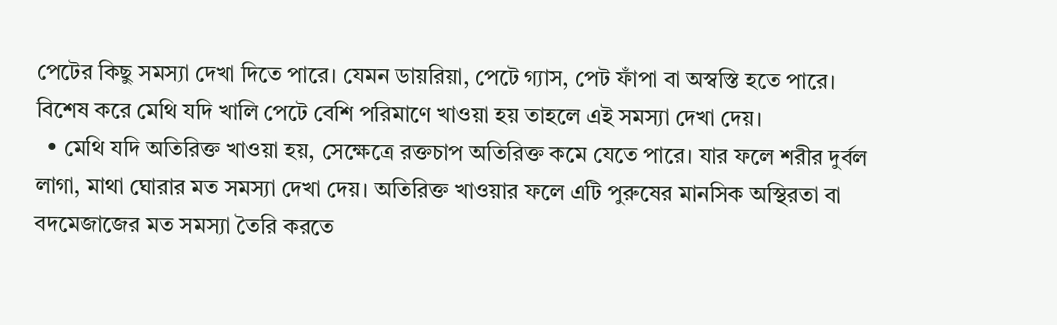পেটের কিছু সমস্যা দেখা দিতে পারে। যেমন ডায়রিয়া, পেটে গ্যাস, পেট ফাঁপা বা অস্বস্তি হতে পারে। বিশেষ করে মেথি যদি খালি পেটে বেশি পরিমাণে খাওয়া হয় তাহলে এই সমস্যা দেখা দেয়।
  • মেথি যদি অতিরিক্ত খাওয়া হয়, সেক্ষেত্রে রক্তচাপ অতিরিক্ত কমে যেতে পারে। যার ফলে শরীর দুর্বল লাগা, মাথা ঘোরার মত সমস্যা দেখা দেয়। অতিরিক্ত খাওয়ার ফলে এটি পুরুষের মানসিক অস্থিরতা বা বদমেজাজের মত সমস্যা তৈরি করতে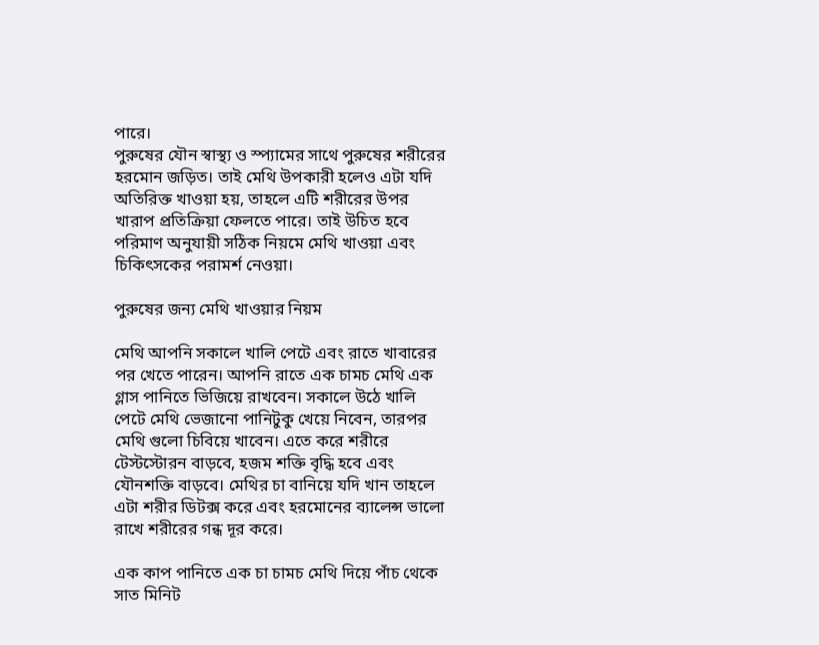পারে।
পুরুষের যৌন স্বাস্থ্য ও স্প্যামের সাথে পুরুষের শরীরের হরমোন জড়িত। তাই মেথি উপকারী হলেও এটা যদি অতিরিক্ত খাওয়া হয়, তাহলে এটি শরীরের উপর খারাপ প্রতিক্রিয়া ফেলতে পারে। তাই উচিত হবে পরিমাণ অনুযায়ী সঠিক নিয়মে মেথি খাওয়া এবং চিকিৎসকের পরামর্শ নেওয়া।

পুরুষের জন্য মেথি খাওয়ার নিয়ম

মেথি আপনি সকালে খালি পেটে এবং রাতে খাবারের পর খেতে পারেন। আপনি রাতে এক চামচ মেথি এক গ্লাস পানিতে ভিজিয়ে রাখবেন। সকালে উঠে খালি পেটে মেথি ভেজানো পানিটুকু খেয়ে নিবেন, তারপর মেথি গুলো চিবিয়ে খাবেন। এতে করে শরীরে টেস্টস্টোরন বাড়বে, হজম শক্তি বৃদ্ধি হবে এবং যৌনশক্তি বাড়বে। মেথির চা বানিয়ে যদি খান তাহলে এটা শরীর ডিটক্স করে এবং হরমোনের ব্যালেন্স ভালো রাখে শরীরের গন্ধ দূর করে।

এক কাপ পানিতে এক চা চামচ মেথি দিয়ে পাঁচ থেকে সাত মিনিট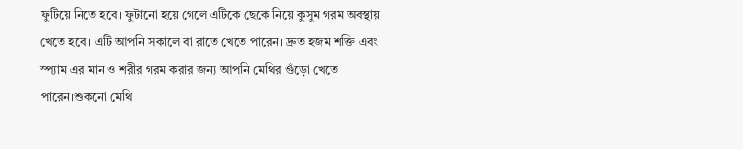ফুটিয়ে নিতে হবে। ফুটানো হয়ে গেলে এটিকে ছেকে নিয়ে কুসুম গরম অবস্থায় খেতে হবে। এটি আপনি সকালে বা রাতে খেতে পারেন। দ্রুত হজম শক্তি এবং স্প্যাম এর মান ও শরীর গরম করার জন্য আপনি মেথির গুঁড়ো খেতে পারেন।শুকনো মেথি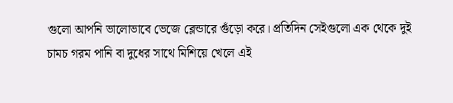গুলো আপনি ভালোভাবে ভেজে ব্লেন্ডারে গুঁড়ো করে। প্রতিদিন সেইগুলো এক থেকে দুই চামচ গরম পানি বা দুধের সাথে মিশিয়ে খেলে এই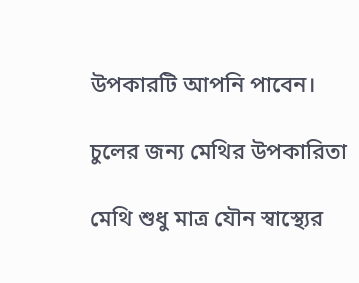উপকারটি আপনি পাবেন।

চুলের জন্য মেথির উপকারিতা

মেথি শুধু মাত্র যৌন স্বাস্থ্যের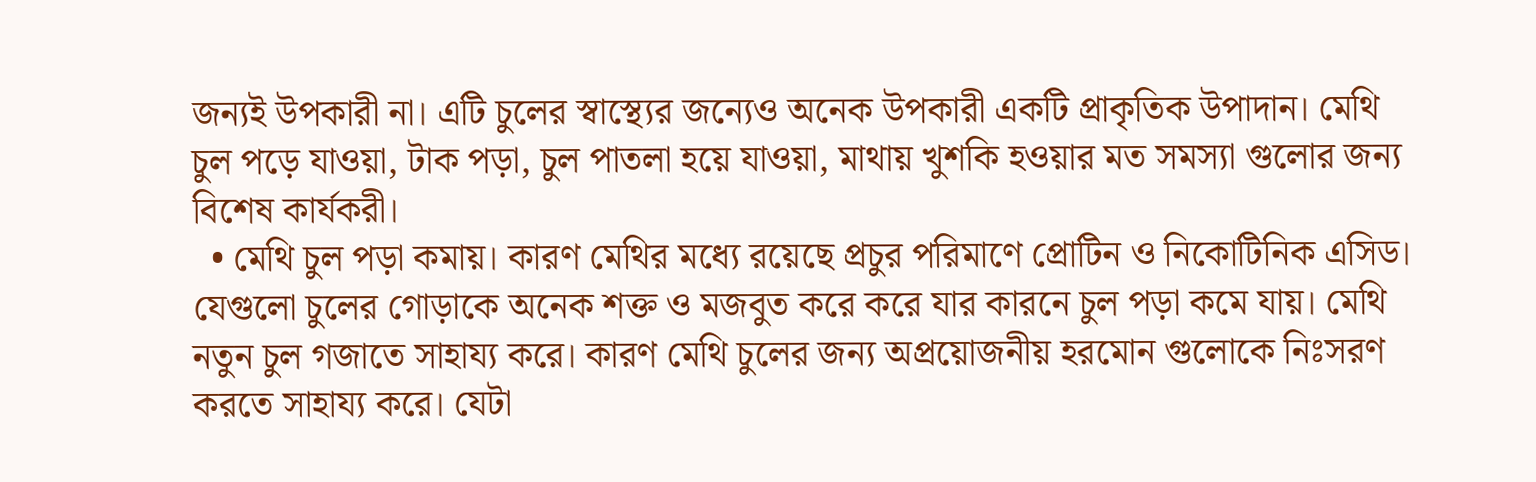জন্যই উপকারী না। এটি চুলের স্বাস্থ্যের জন্যেও অনেক উপকারী একটি প্রাকৃতিক উপাদান। মেথি চুল পড়ে যাওয়া, টাক পড়া, চুল পাতলা হয়ে যাওয়া, মাথায় খুশকি হওয়ার মত সমস্যা গুলোর জন্য বিশেষ কার্যকরী।
  • মেথি চুল পড়া কমায়। কারণ মেথির মধ্যে রয়েছে প্রচুর পরিমাণে প্রোটিন ও নিকোটিনিক এসিড। যেগুলো চুলের গোড়াকে অনেক শক্ত ও মজবুত করে করে যার কারনে চুল পড়া কমে যায়। মেথি নতুন চুল গজাতে সাহায্য করে। কারণ মেথি চুলের জন্য অপ্রয়োজনীয় হরমোন গুলোকে নিঃসরণ করতে সাহায্য করে। যেটা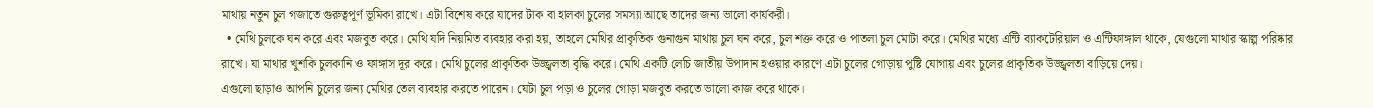মাথায় নতুন চুল গজাতে গুরুত্বপূর্ণ ভূমিকা রাখে। এটা বিশেষ করে যাদের টাক বা হালকা চুলের সমস্যা আছে তাদের জন্য ভালো কার্যকরী।
  • মেথি চুলকে ঘন করে এবং মজবুত করে। মেথি যদি নিয়মিত ব্যবহার করা হয়, তাহলে মেথির প্রাকৃতিক গুনাগুন মাথায় চুল ঘন করে, চুল শক্ত করে ও পাতলা চুল মোটা করে। মেথির মধ্যে এন্টি ব্যাকটেরিয়াল ও এন্টিফাঙ্গাল থাকে, যেগুলো মাথার স্কাল্প পরিষ্কার রাখে। যা মাথার খুশকি চুলকানি ও ফাঙ্গাস দূর করে। মেথি চুলের প্রাকৃতিক উজ্জ্বলতা বৃদ্ধি করে। মেথি একটি লেচি জাতীয় উপাদান হওয়ার কারণে এটা চুলের গোড়ায় পুষ্টি যোগায় এবং চুলের প্রাকৃতিক উজ্জ্বলতা বাড়িয়ে দেয়।
এগুলো ছাড়াও আপনি চুলের জন্য মেথির তেল ব্যবহার করতে পারেন। যেটা চুল পড়া ও চুলের গোড়া মজবুত করতে ভালো কাজ করে থাকে।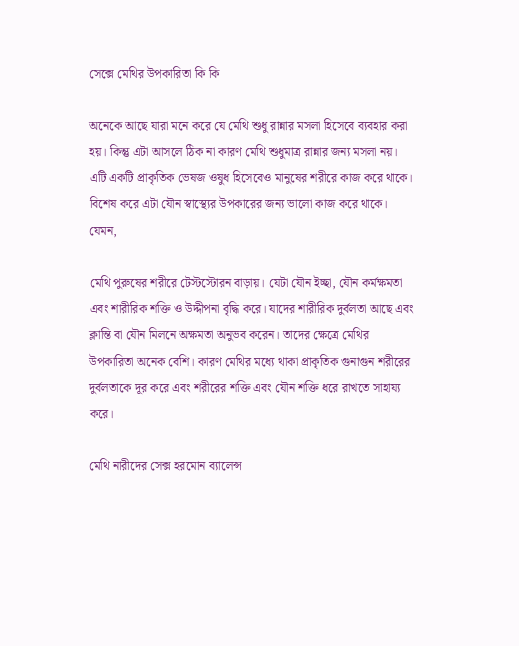সেক্সে মেথির উপকারিতা কি কি

অনেকে আছে যারা মনে করে যে মেথি শুধু রান্নার মসলা হিসেবে ব্যবহার করা হয়। কিন্তু এটা আসলে ঠিক না কারণ মেথি শুধুমাত্র রান্নার জন্য মসলা নয়। এটি একটি প্রাকৃতিক ভেষজ ওষুধ হিসেবেও মানুষের শরীরে কাজ করে থাকে। বিশেষ করে এটা যৌন স্বাস্থ্যের উপকারের জন্য ভালো কাজ করে থাকে। যেমন,

মেথি পুরুষের শরীরে টেস্টস্টোরন বাড়ায়। যেটা যৌন ইচ্ছা, যৌন কর্মক্ষমতা এবং শারীরিক শক্তি ও উদ্দীপনা বৃদ্ধি করে। যাদের শারীরিক দুর্বলতা আছে এবং ক্লান্তি বা যৌন মিলনে অক্ষমতা অনুভব করেন। তাদের ক্ষেত্রে মেথির উপকারিতা অনেক বেশি। কারণ মেথির মধ্যে থাকা প্রাকৃতিক গুনাগুন শরীরের দুর্বলতাকে দূর করে এবং শরীরের শক্তি এবং যৌন শক্তি ধরে রাখতে সাহায্য করে।

মেথি নারীদের সেক্স হরমোন ব্যালেন্স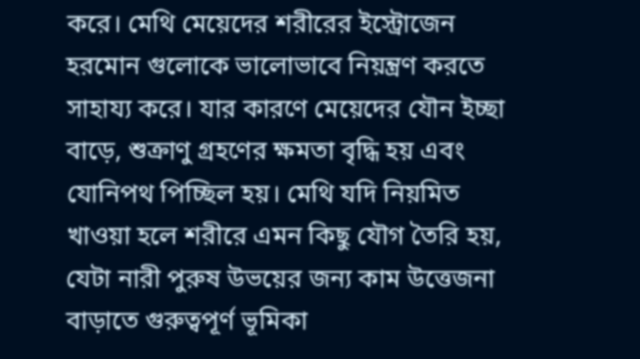করে। মেথি মেয়েদের শরীরের ইস্ট্রোজেন হরমোন গুলোকে ভালোভাবে নিয়ন্ত্রণ করতে সাহায্য করে। যার কারণে মেয়েদের যৌন ইচ্ছা বাড়ে, শুক্রাণু গ্রহণের ক্ষমতা বৃদ্ধি হয় এবং যোনিপথ পিচ্ছিল হয়। মেথি যদি নিয়মিত খাওয়া হলে শরীরে এমন কিছু যৌগ তৈরি হয়, যেটা নারী পুরুষ উভয়ের জন্য কাম উত্তেজনা বাড়াতে গুরুত্বপূর্ণ ভূমিকা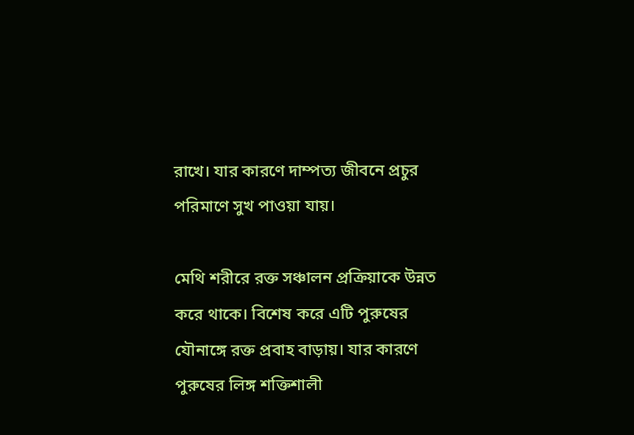রাখে। যার কারণে দাম্পত্য জীবনে প্রচুর পরিমাণে সুখ পাওয়া যায়।

মেথি শরীরে রক্ত সঞ্চালন প্রক্রিয়াকে উন্নত করে থাকে। বিশেষ করে এটি পুরুষের যৌনাঙ্গে রক্ত প্রবাহ বাড়ায়। যার কারণে পুরুষের লিঙ্গ শক্তিশালী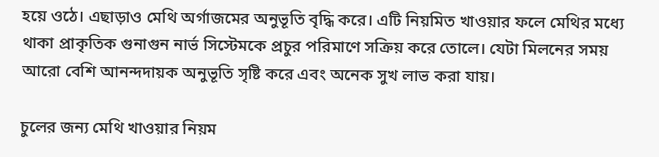হয়ে ওঠে। এছাড়াও মেথি অর্গাজমের অনুভূতি বৃদ্ধি করে। এটি নিয়মিত খাওয়ার ফলে মেথির মধ্যে থাকা প্রাকৃতিক গুনাগুন নার্ভ সিস্টেমকে প্রচুর পরিমাণে সক্রিয় করে তোলে। যেটা মিলনের সময় আরো বেশি আনন্দদায়ক অনুভূতি সৃষ্টি করে এবং অনেক সুখ লাভ করা যায়।

চুলের জন্য মেথি খাওয়ার নিয়ম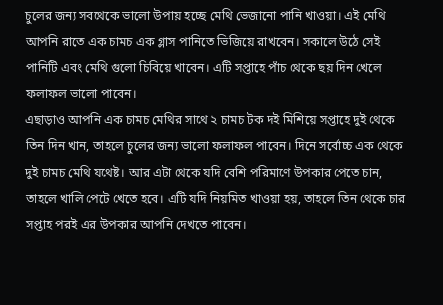চুলের জন্য সবথেকে ভালো উপায় হচ্ছে মেথি ভেজানো পানি খাওয়া। এই মেথি আপনি রাতে এক চামচ এক গ্লাস পানিতে ভিজিয়ে রাখবেন। সকালে উঠে সেই পানিটি এবং মেথি গুলো চিবিয়ে খাবেন। এটি সপ্তাহে পাঁচ থেকে ছয় দিন খেলে ফলাফল ভালো পাবেন।
এছাড়াও আপনি এক চামচ মেথির সাথে ২ চামচ টক দই মিশিয়ে সপ্তাহে দুই থেকে তিন দিন খান, তাহলে চুলের জন্য ভালো ফলাফল পাবেন। দিনে সর্বোচ্চ এক থেকে দুই চামচ মেথি যথেষ্ট। আর এটা থেকে যদি বেশি পরিমাণে উপকার পেতে চান, তাহলে খালি পেটে খেতে হবে। এটি যদি নিয়মিত খাওয়া হয়, তাহলে তিন থেকে চার সপ্তাহ পরই এর উপকার আপনি দেখতে পাবেন।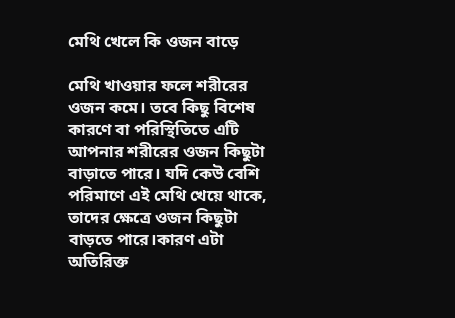মেথি খেলে কি ওজন বাড়ে

মেথি খাওয়ার ফলে শরীরের ওজন কমে। তবে কিছু বিশেষ কারণে বা পরিস্থিতিতে এটি আপনার শরীরের ওজন কিছুটা বাড়াতে পারে। যদি কেউ বেশি পরিমাণে এই মেথি খেয়ে থাকে, তাদের ক্ষেত্রে ওজন কিছুটা বাড়তে পারে।কারণ এটা অতিরিক্ত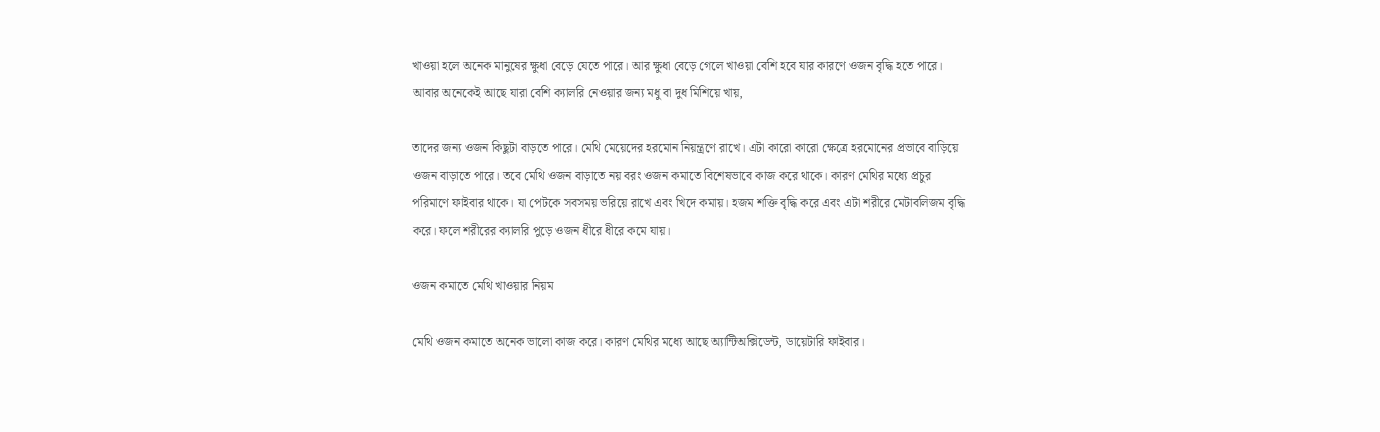খাওয়া হলে অনেক মানুষের ক্ষুধা বেড়ে যেতে পারে। আর ক্ষুধা বেড়ে গেলে খাওয়া বেশি হবে যার কারণে ওজন বৃদ্ধি হতে পারে। আবার অনেকেই আছে যারা বেশি ক্যালরি নেওয়ার জন্য মধু বা দুধ মিশিয়ে খায়,

তাদের জন্য ওজন কিছুটা বাড়তে পারে। মেথি মেয়েদের হরমোন নিয়ন্ত্রণে রাখে। এটা কারো কারো ক্ষেত্রে হরমোনের প্রভাবে বাড়িয়ে ওজন বাড়াতে পারে। তবে মেথি ওজন বাড়াতে নয় বরং ওজন কমাতে বিশেষভাবে কাজ করে থাকে। কারণ মেথির মধ্যে প্রচুর পরিমাণে ফাইবার থাকে। যা পেটকে সবসময় ভরিয়ে রাখে এবং খিদে কমায়। হজম শক্তি বৃদ্ধি করে এবং এটা শরীরে মেটাবলিজম বৃদ্ধি করে। ফলে শরীরের ক্যালরি পুড়ে ওজন ধীরে ধীরে কমে যায়।

ওজন কমাতে মেথি খাওয়ার নিয়ম

মেথি ওজন কমাতে অনেক ভালো কাজ করে। কারণ মেথির মধ্যে আছে অ্যান্টিঅক্সিডেন্ট, ডায়েটারি ফাইবার।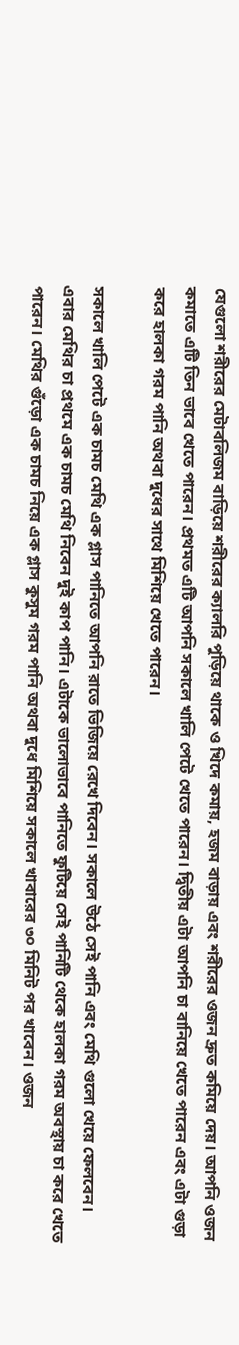যেগুলো শরীরের মেটাবলিজম বাড়িয়ে শরীরের ক্যালরি পুড়িয়ে থাকে ও খিদে কমায়, হজম বাড়ায় এবং শরীরের ওজন দ্রুত কমিয়ে দেয়। আপনি ওজন কমাতে এটি তিন ভাবে খেতে পারেন। প্রথমত এটি আপনি সকালে খালি পেটে খেতে পারেন। দ্বিতীয় এটা আপনি চা বানিয়ে খেতে পারেন এবং এটা গুড়া করে হালকা গরম পানি অথবা দুধের সাথে মিশিয়ে খেতে পারেন।

সকালে খালি পেটে এক চামচ মেথি এক গ্লাস পানিতে আপনি রাতে ভিজিয়ে রেখে দিবেন। সকালে উঠে সেই পানি এবং মেথি গুলো খেয়ে ফেলবেন। এবার মেথির চা প্রথমে এক চামচ মেথি নিবেন দুই কাপ পানি। এটাকে ভালোভাবে পানিতে ফুটিয়ে সেই পানিটি থেকে হালকা গরম অবস্থায় চা করে খেতে পারেন। মেথির গুঁড়ো এক চামচ নিয়ে এক গ্লাস কুসুম গরম পানি অথবা দুধে মিশিয়ে সকালে খাবারের ৩০ মিনিট পর খাবেন। ওজন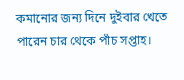কমানোর জন্য দিনে দুইবার খেতে পারেন চার থেকে পাঁচ সপ্তাহ।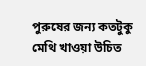পুরুষের জন্য কতটুকু মেথি খাওয়া উচিত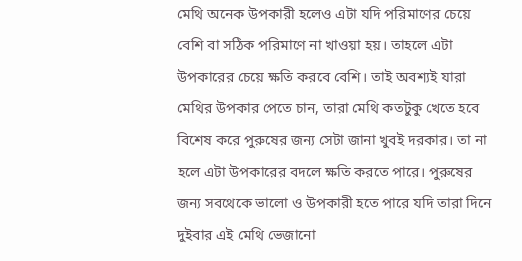মেথি অনেক উপকারী হলেও এটা যদি পরিমাণের চেয়ে বেশি বা সঠিক পরিমাণে না খাওয়া হয়। তাহলে এটা উপকারের চেয়ে ক্ষতি করবে বেশি। তাই অবশ্যই যারা মেথির উপকার পেতে চান, তারা মেথি কতটুকু খেতে হবে বিশেষ করে পুরুষের জন্য সেটা জানা খুবই দরকার। তা না হলে এটা উপকারের বদলে ক্ষতি করতে পারে। পুরুষের জন্য সবথেকে ভালো ও উপকারী হতে পারে যদি তারা দিনে দুইবার এই মেথি ভেজানো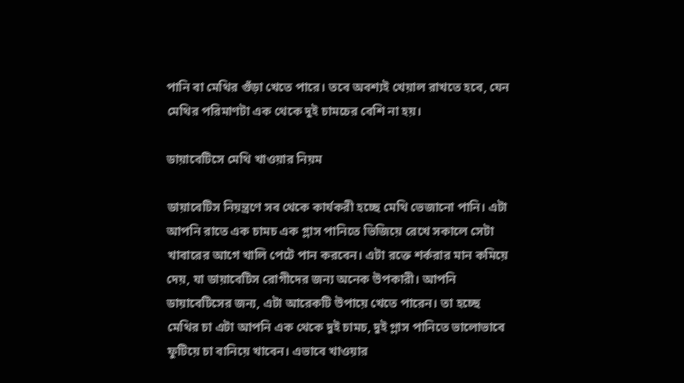পানি বা মেথির গুঁড়া খেতে পারে। তবে অবশ্যই খেয়াল রাখতে হবে, যেন মেথির পরিমাণটা এক থেকে দুই চামচের বেশি না হয়।

ডায়াবেটিসে মেথি খাওয়ার নিয়ম

ডায়াবেটিস নিয়ন্ত্রণে সব থেকে কার্যকরী হচ্ছে মেথি ভেজানো পানি। এটা আপনি রাতে এক চামচ এক গ্লাস পানিতে ভিজিয়ে রেখে সকালে সেটা খাবারের আগে খালি পেটে পান করবেন। এটা রক্তে শর্করার মান কমিয়ে দেয়, যা ডায়াবেটিস রোগীদের জন্য অনেক উপকারী। আপনি ডায়াবেটিসের জন্য, এটা আরেকটি উপায়ে খেতে পারেন। তা হচ্ছে মেথির চা এটা আপনি এক থেকে দুই চামচ, দুই গ্লাস পানিতে ভালোভাবে ফুটিয়ে চা বানিয়ে খাবেন। এভাবে খাওয়ার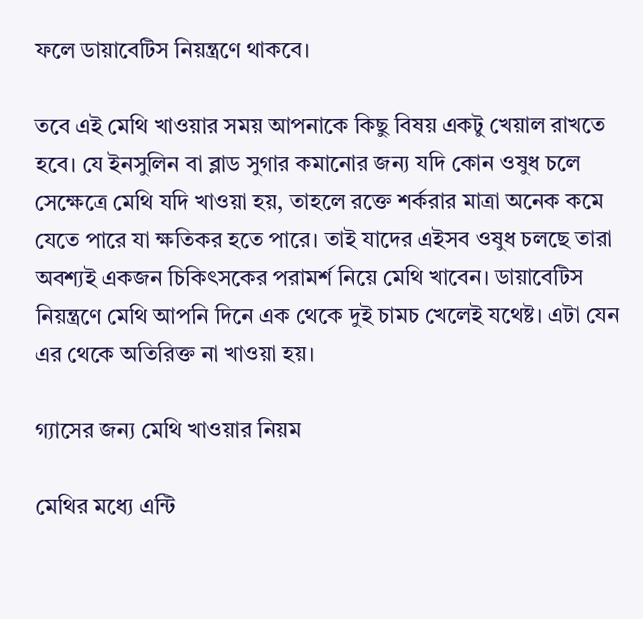ফলে ডায়াবেটিস নিয়ন্ত্রণে থাকবে।

তবে এই মেথি খাওয়ার সময় আপনাকে কিছু বিষয় একটু খেয়াল রাখতে হবে। যে ইনসুলিন বা ব্লাড সুগার কমানোর জন্য যদি কোন ওষুধ চলে সেক্ষেত্রে মেথি যদি খাওয়া হয়, তাহলে রক্তে শর্করার মাত্রা অনেক কমে যেতে পারে যা ক্ষতিকর হতে পারে। তাই যাদের এইসব ওষুধ চলছে তারা অবশ্যই একজন চিকিৎসকের পরামর্শ নিয়ে মেথি খাবেন। ডায়াবেটিস নিয়ন্ত্রণে মেথি আপনি দিনে এক থেকে দুই চামচ খেলেই যথেষ্ট। এটা যেন এর থেকে অতিরিক্ত না খাওয়া হয়।

গ্যাসের জন্য মেথি খাওয়ার নিয়ম

মেথির মধ্যে এন্টি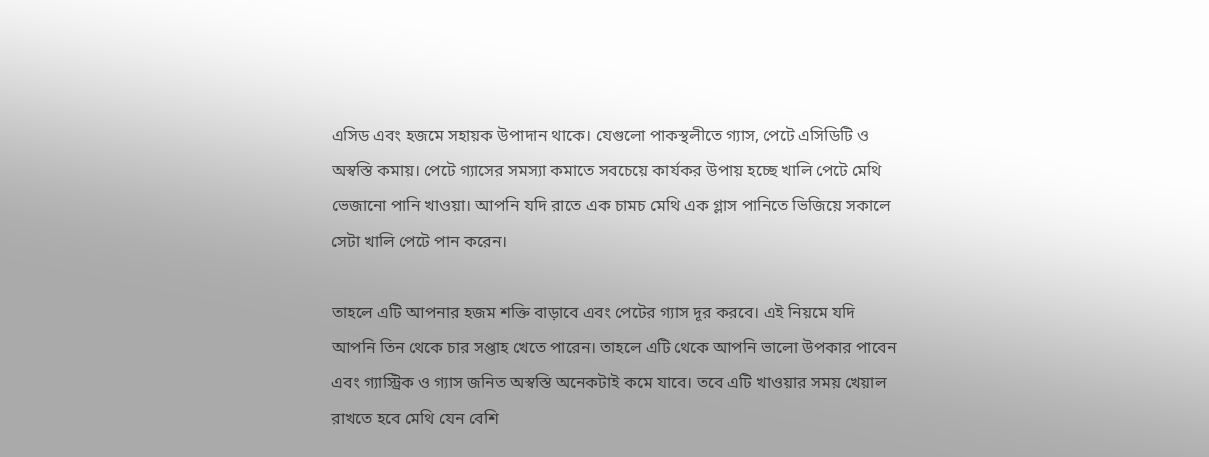এসিড এবং হজমে সহায়ক উপাদান থাকে। যেগুলো পাকস্থলীতে গ্যাস, পেটে এসিডিটি ও অস্বস্তি কমায়। পেটে গ্যাসের সমস্যা কমাতে সবচেয়ে কার্যকর উপায় হচ্ছে খালি পেটে মেথি ভেজানো পানি খাওয়া। আপনি যদি রাতে এক চামচ মেথি এক গ্লাস পানিতে ভিজিয়ে সকালে সেটা খালি পেটে পান করেন।

তাহলে এটি আপনার হজম শক্তি বাড়াবে এবং পেটের গ্যাস দূর করবে। এই নিয়মে যদি আপনি তিন থেকে চার সপ্তাহ খেতে পারেন। তাহলে এটি থেকে আপনি ভালো উপকার পাবেন এবং গ্যাস্ট্রিক ও গ্যাস জনিত অস্বস্তি অনেকটাই কমে যাবে। তবে এটি খাওয়ার সময় খেয়াল রাখতে হবে মেথি যেন বেশি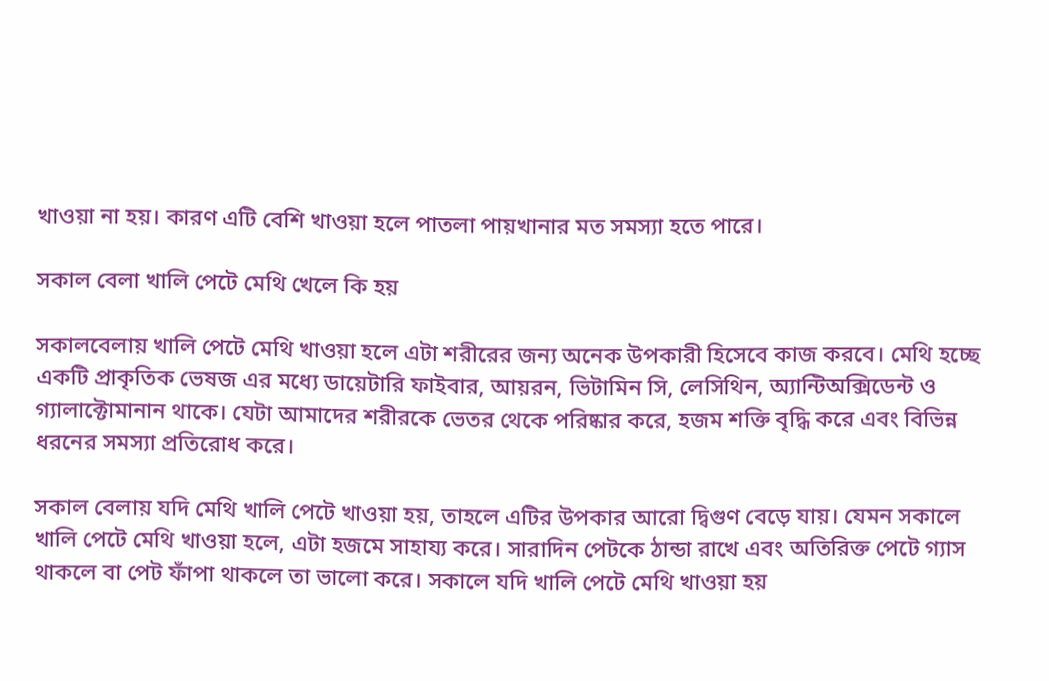খাওয়া না হয়। কারণ এটি বেশি খাওয়া হলে পাতলা পায়খানার মত সমস্যা হতে পারে।

সকাল বেলা খালি পেটে মেথি খেলে কি হয়

সকালবেলায় খালি পেটে মেথি খাওয়া হলে এটা শরীরের জন্য অনেক উপকারী হিসেবে কাজ করবে। মেথি হচ্ছে একটি প্রাকৃতিক ভেষজ এর মধ্যে ডায়েটারি ফাইবার, আয়রন, ভিটামিন সি, লেসিথিন, অ্যান্টিঅক্সিডেন্ট ও গ্যালাক্টোমানান থাকে। যেটা আমাদের শরীরকে ভেতর থেকে পরিষ্কার করে, হজম শক্তি বৃদ্ধি করে এবং বিভিন্ন ধরনের সমস্যা প্রতিরোধ করে।

সকাল বেলায় যদি মেথি খালি পেটে খাওয়া হয়, তাহলে এটির উপকার আরো দ্বিগুণ বেড়ে যায়। যেমন সকালে খালি পেটে মেথি খাওয়া হলে, এটা হজমে সাহায্য করে। সারাদিন পেটকে ঠান্ডা রাখে এবং অতিরিক্ত পেটে গ্যাস থাকলে বা পেট ফাঁপা থাকলে তা ভালো করে। সকালে যদি খালি পেটে মেথি খাওয়া হয়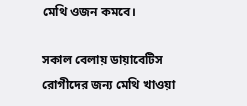মেথি ওজন কমবে।

সকাল বেলায় ডায়াবেটিস রোগীদের জন্য মেথি খাওয়া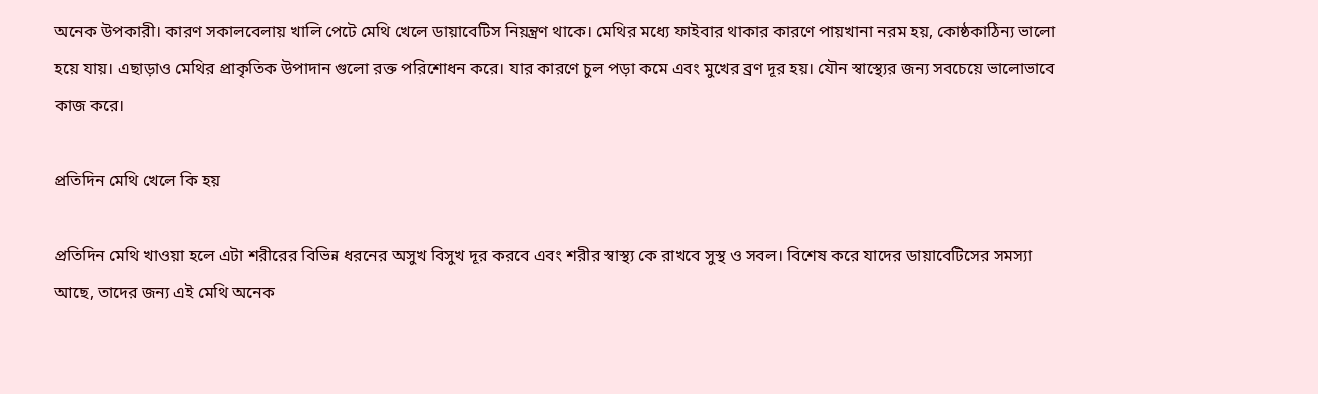অনেক উপকারী। কারণ সকালবেলায় খালি পেটে মেথি খেলে ডায়াবেটিস নিয়ন্ত্রণ থাকে। মেথির মধ্যে ফাইবার থাকার কারণে পায়খানা নরম হয়, কোষ্ঠকাঠিন্য ভালো হয়ে যায়। এছাড়াও মেথির প্রাকৃতিক উপাদান গুলো রক্ত পরিশোধন করে। যার কারণে চুল পড়া কমে এবং মুখের ব্রণ দূর হয়। যৌন স্বাস্থ্যের জন্য সবচেয়ে ভালোভাবে কাজ করে।

প্রতিদিন মেথি খেলে কি হয়

প্রতিদিন মেথি খাওয়া হলে এটা শরীরের বিভিন্ন ধরনের অসুখ বিসুখ দূর করবে এবং শরীর স্বাস্থ্য কে রাখবে সুস্থ ও সবল। বিশেষ করে যাদের ডায়াবেটিসের সমস্যা আছে, তাদের জন্য এই মেথি অনেক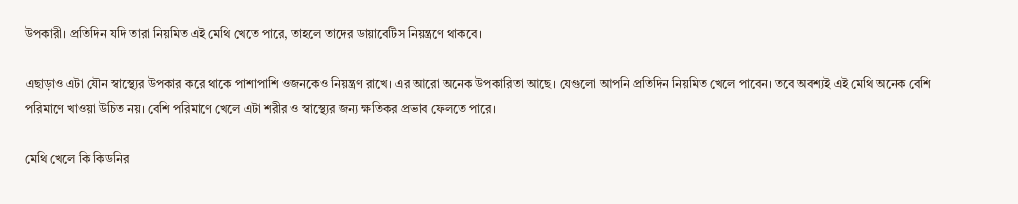উপকারী। প্রতিদিন যদি তারা নিয়মিত এই মেথি খেতে পারে, তাহলে তাদের ডায়াবেটিস নিয়ন্ত্রণে থাকবে।

এছাড়াও এটা যৌন স্বাস্থ্যের উপকার করে থাকে পাশাপাশি ওজনকেও নিয়ন্ত্রণ রাখে। এর আরো অনেক উপকারিতা আছে। যেগুলো আপনি প্রতিদিন নিয়মিত খেলে পাবেন। তবে অবশ্যই এই মেথি অনেক বেশি পরিমাণে খাওয়া উচিত নয়। বেশি পরিমাণে খেলে এটা শরীর ও স্বাস্থ্যের জন্য ক্ষতিকর প্রভাব ফেলতে পারে।

মেথি খেলে কি কিডনির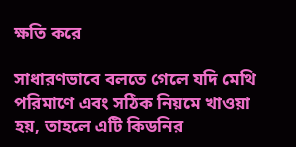ক্ষতি করে

সাধারণভাবে বলতে গেলে যদি মেথি পরিমাণে এবং সঠিক নিয়মে খাওয়া হয়, তাহলে এটি কিডনির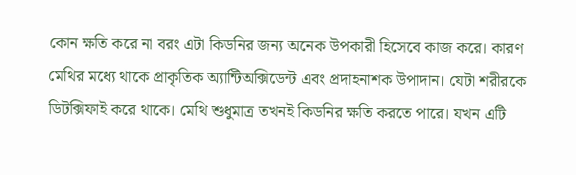কোন ক্ষতি করে না বরং এটা কিডনির জন্য অনেক উপকারী হিসেবে কাজ করে। কারণ মেথির মধ্যে থাকে প্রাকৃতিক অ্যান্টিঅক্সিডেন্ট এবং প্রদাহনাশক উপাদান। যেটা শরীরকে ডিটক্সিফাই করে থাকে। মেথি শুধুমাত্র তখনই কিডনির ক্ষতি করতে পারে। যখন এটি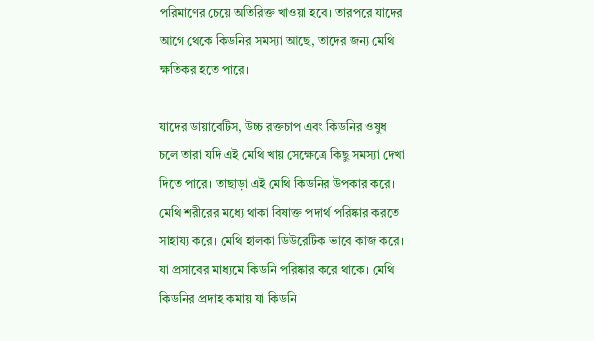পরিমাণের চেয়ে অতিরিক্ত খাওয়া হবে। তারপরে যাদের আগে থেকে কিডনির সমস্যা আছে, তাদের জন্য মেথি ক্ষতিকর হতে পারে।

যাদের ডায়াবেটিস, উচ্চ রক্তচাপ এবং কিডনির ওষুধ চলে তারা যদি এই মেথি খায় সেক্ষেত্রে কিছু সমস্যা দেখা দিতে পারে। তাছাড়া এই মেথি কিডনির উপকার করে। মেথি শরীরের মধ্যে থাকা বিষাক্ত পদার্থ পরিষ্কার করতে সাহায্য করে। মেথি হালকা ডিউরেটিক ভাবে কাজ করে। যা প্রসাবের মাধ্যমে কিডনি পরিষ্কার করে থাকে। মেথি কিডনির প্রদাহ কমায় যা কিডনি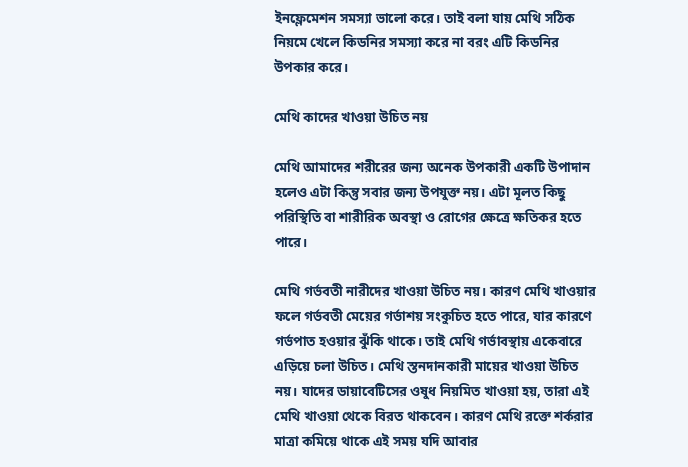ইনফ্লেমেশন সমস্যা ভালো করে। তাই বলা যায় মেথি সঠিক নিয়মে খেলে কিডনির সমস্যা করে না বরং এটি কিডনির উপকার করে।

মেথি কাদের খাওয়া উচিত নয়

মেথি আমাদের শরীরের জন্য অনেক উপকারী একটি উপাদান হলেও এটা কিন্তু সবার জন্য উপযুক্ত নয়। এটা মূলত কিছু পরিস্থিতি বা শারীরিক অবস্থা ও রোগের ক্ষেত্রে ক্ষতিকর হতে পারে।

মেথি গর্ভবতী নারীদের খাওয়া উচিত নয়। কারণ মেথি খাওয়ার ফলে গর্ভবতী মেয়ের গর্ভাশয় সংকুচিত হতে পারে, যার কারণে গর্ভপাত হওয়ার ঝুঁকি থাকে। তাই মেথি গর্ভাবস্থায় একেবারে এড়িয়ে চলা উচিত। মেথি স্তনদানকারী মায়ের খাওয়া উচিত নয়। যাদের ডায়াবেটিসের ওষুধ নিয়মিত খাওয়া হয়, তারা এই মেথি খাওয়া থেকে বিরত থাকবেন। কারণ মেথি রক্তে শর্করার মাত্রা কমিয়ে থাকে এই সময় যদি আবার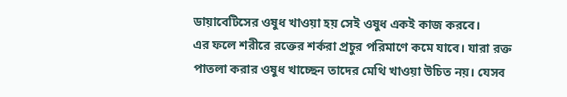ডায়াবেটিসের ওষুধ খাওয়া হয় সেই ওষুধ একই কাজ করবে।
এর ফলে শরীরে রক্তের শর্করা প্রচুর পরিমাণে কমে যাবে। যারা রক্ত পাতলা করার ওষুধ খাচ্ছেন তাদের মেথি খাওয়া উচিত নয়। যেসব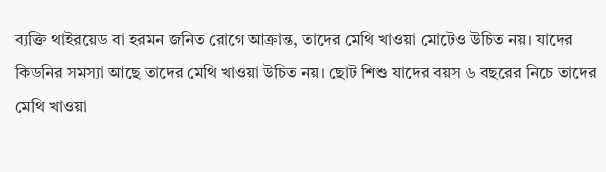ব্যক্তি থাইরয়েড বা হরমন জনিত রোগে আক্রান্ত, তাদের মেথি খাওয়া মোটেও উচিত নয়। যাদের কিডনির সমস্যা আছে তাদের মেথি খাওয়া উচিত নয়। ছোট শিশু যাদের বয়স ৬ বছরের নিচে তাদের মেথি খাওয়া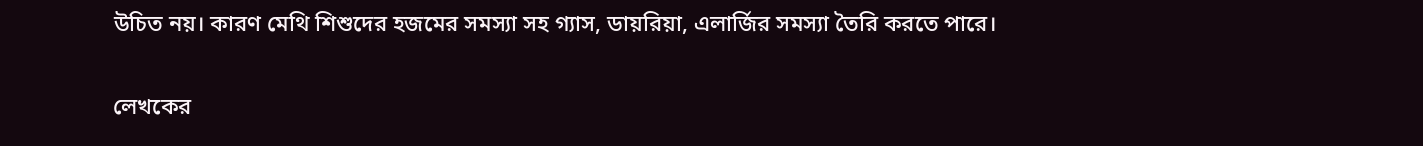উচিত নয়। কারণ মেথি শিশুদের হজমের সমস্যা সহ গ্যাস, ডায়রিয়া, এলার্জির সমস্যা তৈরি করতে পারে।

লেখকের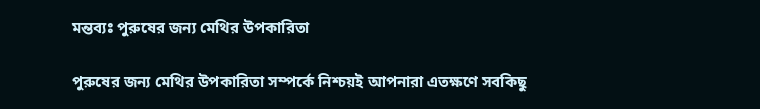মন্তব্যঃ পুরুষের জন্য মেথির উপকারিতা

পুরুষের জন্য মেথির উপকারিতা সম্পর্কে নিশ্চয়ই আপনারা এতক্ষণে সবকিছু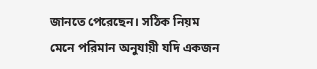জানতে পেরেছেন। সঠিক নিয়ম মেনে পরিমান অনুযায়ী যদি একজন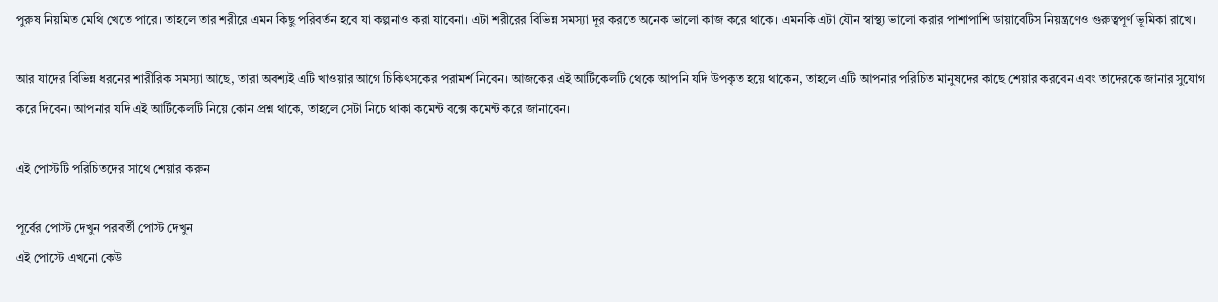পুরুষ নিয়মিত মেথি খেতে পারে। তাহলে তার শরীরে এমন কিছু পরিবর্তন হবে যা কল্পনাও করা যাবেনা। এটা শরীরের বিভিন্ন সমস্যা দূর করতে অনেক ভালো কাজ করে থাকে। এমনকি এটা যৌন স্বাস্থ্য ভালো করার পাশাপাশি ডায়াবেটিস নিয়ন্ত্রণেও গুরুত্বপূর্ণ ভূমিকা রাখে।

আর যাদের বিভিন্ন ধরনের শারীরিক সমস্যা আছে, তারা অবশ্যই এটি খাওয়ার আগে চিকিৎসকের পরামর্শ নিবেন। আজকের এই আর্টিকেলটি থেকে আপনি যদি উপকৃত হয়ে থাকেন, তাহলে এটি আপনার পরিচিত মানুষদের কাছে শেয়ার করবেন এবং তাদেরকে জানার সুযোগ করে দিবেন। আপনার যদি এই আর্টিকেলটি নিয়ে কোন প্রশ্ন থাকে, তাহলে সেটা নিচে থাকা কমেন্ট বক্সে কমেন্ট করে জানাবেন।

এই পোস্টটি পরিচিতদের সাথে শেয়ার করুন

পূর্বের পোস্ট দেখুন পরবর্তী পোস্ট দেখুন
এই পোস্টে এখনো কেউ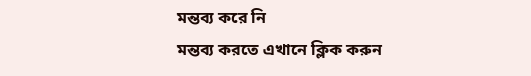মন্তব্য করে নি
মন্তব্য করতে এখানে ক্লিক করুন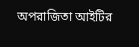অপরাজিতা আইটির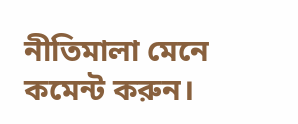নীতিমালা মেনে কমেন্ট করুন।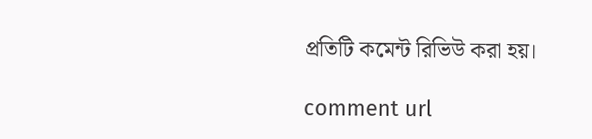প্রতিটি কমেন্ট রিভিউ করা হয়।

comment url